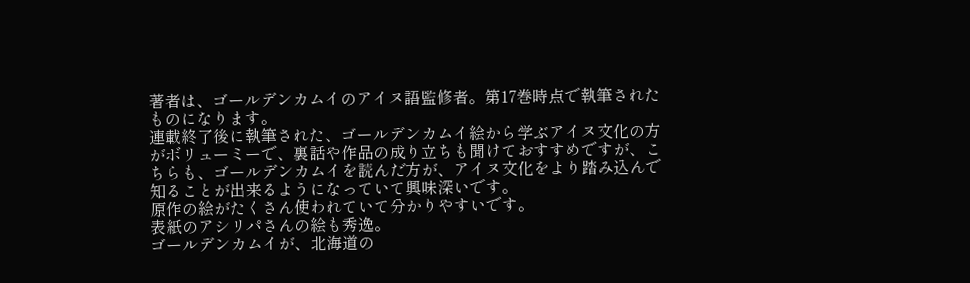著者は、ゴールデンカムイのアイヌ語監修者。第17巻時点で執筆されたものになります。
連載終了後に執筆された、ゴールデンカムイ絵から学ぶアイヌ文化の方がボリューミーで、裏話や作品の成り立ちも聞けておすすめですが、こちらも、ゴールデンカムイを読んだ方が、アイヌ文化をより踏み込んで知ることが出来るようになっていて興味深いです。
原作の絵がたくさん使われていて分かりやすいです。
表紙のアシリパさんの絵も秀逸。
ゴールデンカムイが、北海道の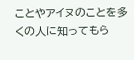ことやアイヌのことを多くの人に知ってもら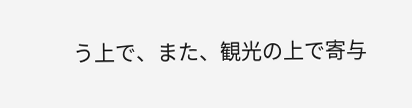う上で、また、観光の上で寄与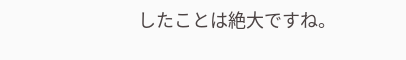したことは絶大ですね。